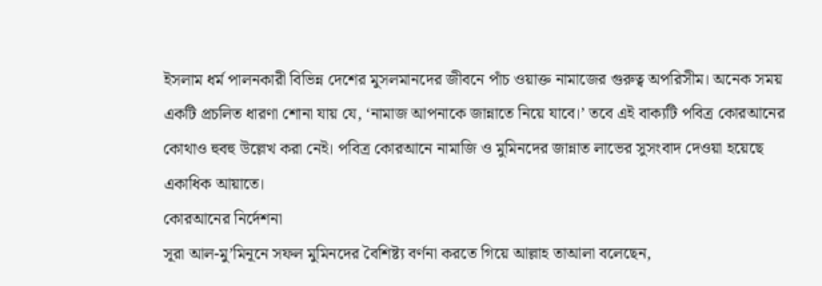ইসলাম ধর্ম পালনকারী বিভিন্ন দেশের মুসলমানদের জীবনে পাঁচ ওয়াক্ত নামাজের গুরুত্ব অপরিসীম। অনেক সময় একটি প্রচলিত ধারণা শোনা যায় যে, ‘নামাজ আপনাকে জান্নাতে নিয়ে যাবে।’ তবে এই বাক্যটি পবিত্র কোরআনের কোথাও হুবহু উল্লেখ করা নেই। পবিত্র কোরআনে নামাজি ও মুমিনদের জান্নাত লাভের সুসংবাদ দেওয়া হয়েছে একাধিক আয়াতে।
কোরআনের নির্দেশনা
সূরা আল-মু’মিনূনে সফল মুমিনদের বৈশিষ্ট্য বর্ণনা করতে গিয়ে আল্লাহ তাআলা বলেছেন,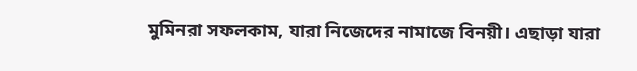মুমিনরা সফলকাম, যারা নিজেদের নামাজে বিনয়ী। এছাড়া যারা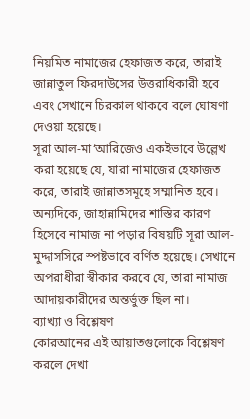নিয়মিত নামাজের হেফাজত করে, তারাই জান্নাতুল ফিরদাউসের উত্তরাধিকারী হবে এবং সেখানে চিরকাল থাকবে বলে ঘোষণা দেওয়া হয়েছে।
সূরা আল-মা‘আরিজেও একইভাবে উল্লেখ করা হয়েছে যে, যারা নামাজের হেফাজত করে, তারাই জান্নাতসমূহে সম্মানিত হবে। অন্যদিকে, জাহান্নামিদের শাস্তির কারণ হিসেবে নামাজ না পড়ার বিষয়টি সূরা আল-মুদ্দাসসিরে স্পষ্টভাবে বর্ণিত হয়েছে। সেখানে অপরাধীরা স্বীকার করবে যে, তারা নামাজ আদায়কারীদের অন্তর্ভুক্ত ছিল না।
ব্যাখ্যা ও বিশ্লেষণ
কোরআনের এই আয়াতগুলোকে বিশ্লেষণ করলে দেখা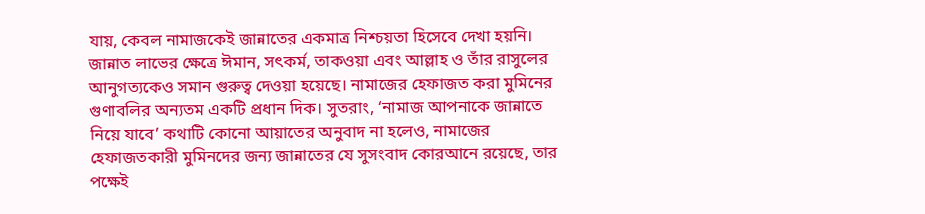যায়, কেবল নামাজকেই জান্নাতের একমাত্র নিশ্চয়তা হিসেবে দেখা হয়নি। জান্নাত লাভের ক্ষেত্রে ঈমান, সৎকর্ম, তাকওয়া এবং আল্লাহ ও তাঁর রাসুলের আনুগত্যকেও সমান গুরুত্ব দেওয়া হয়েছে। নামাজের হেফাজত করা মুমিনের গুণাবলির অন্যতম একটি প্রধান দিক। সুতরাং, ‘নামাজ আপনাকে জান্নাতে নিয়ে যাবে’ কথাটি কোনো আয়াতের অনুবাদ না হলেও, নামাজের হেফাজতকারী মুমিনদের জন্য জান্নাতের যে সুসংবাদ কোরআনে রয়েছে, তার পক্ষেই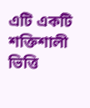এটি একটি শক্তিশালী ভিত্তি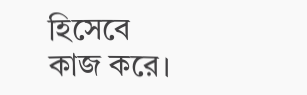হিসেবে কাজ করে।